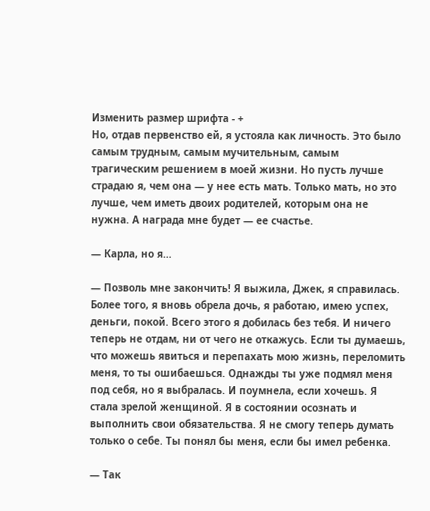Изменить размер шрифта - +
Но, отдав первенство ей, я устояла как личность. Это было самым трудным, самым мучительным, самым трагическим решением в моей жизни. Но пусть лучше страдаю я, чем она — у нее есть мать. Только мать, но это лучше, чем иметь двоих родителей, которым она не нужна. А награда мне будет — ее счастье.

— Карла, но я…

— Позволь мне закончить! Я выжила, Джек, я справилась. Более того, я вновь обрела дочь, я работаю, имею успех, деньги, покой. Всего этого я добилась без тебя. И ничего теперь не отдам, ни от чего не откажусь. Если ты думаешь, что можешь явиться и перепахать мою жизнь, переломить меня, то ты ошибаешься. Однажды ты уже подмял меня под себя, но я выбралась. И поумнела, если хочешь. Я стала зрелой женщиной. Я в состоянии осознать и выполнить свои обязательства. Я не смогу теперь думать только о себе. Ты понял бы меня, если бы имел ребенка.

— Так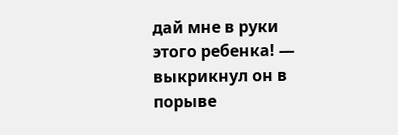дай мне в руки этого ребенка! — выкрикнул он в порыве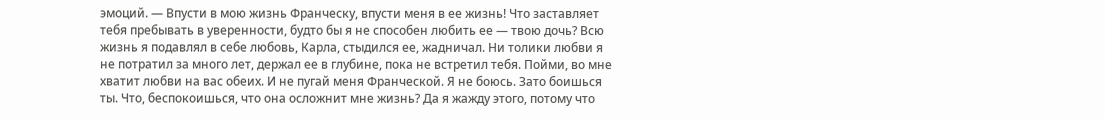эмоций. — Впусти в мою жизнь Франческу, впусти меня в ее жизнь! Что заставляет тебя пребывать в уверенности, будто бы я не способен любить ее — твою дочь? Всю жизнь я подавлял в себе любовь, Карла, стыдился ее, жадничал. Ни толики любви я не потратил за много лет, держал ее в глубине, пока не встретил тебя. Пойми, во мне хватит любви на вас обеих. И не пугай меня Франческой. Я не боюсь. Зато боишься ты. Что, беспокоишься, что она осложнит мне жизнь? Да я жажду этого, потому что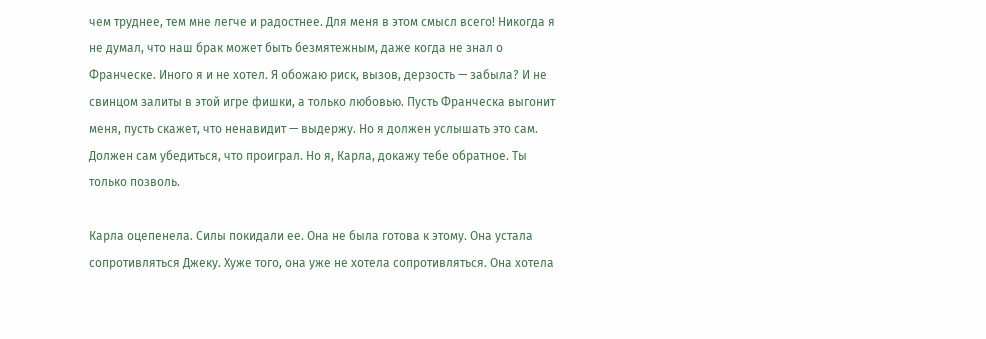чем труднее, тем мне легче и радостнее. Для меня в этом смысл всего! Никогда я не думал, что наш брак может быть безмятежным, даже когда не знал о Франческе. Иного я и не хотел. Я обожаю риск, вызов, дерзость — забыла? И не свинцом залиты в этой игре фишки, а только любовью. Пусть Франческа выгонит меня, пусть скажет, что ненавидит — выдержу. Но я должен услышать это сам. Должен сам убедиться, что проиграл. Но я, Карла, докажу тебе обратное. Ты только позволь.

Карла оцепенела. Силы покидали ее. Она не была готова к этому. Она устала сопротивляться Джеку. Хуже того, она уже не хотела сопротивляться. Она хотела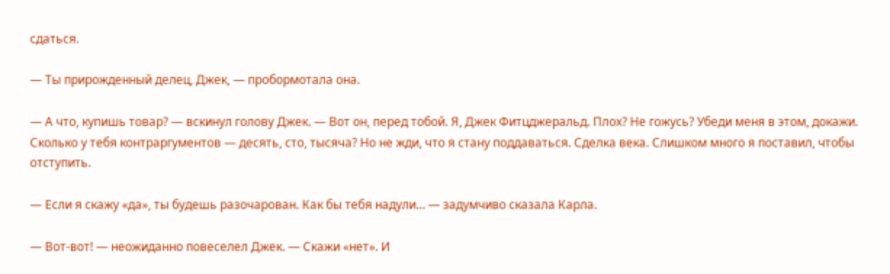сдаться.

— Ты прирожденный делец, Джек, — пробормотала она.

— А что, купишь товар? — вскинул голову Джек. — Вот он, перед тобой. Я, Джек Фитцджеральд. Плох? Не гожусь? Убеди меня в этом, докажи. Сколько у тебя контраргументов — десять, сто, тысяча? Но не жди, что я стану поддаваться. Сделка века. Слишком много я поставил, чтобы отступить.

— Если я скажу «да», ты будешь разочарован. Как бы тебя надули… — задумчиво сказала Карла.

— Вот-вот! — неожиданно повеселел Джек. — Скажи «нет». И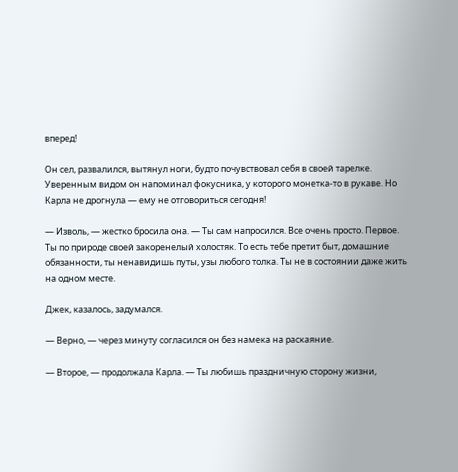вперед!

Он сел, развалился, вытянул ноги, будто почувствовал себя в своей тарелке. Уверенным видом он напоминал фокусника, у которого монетка-то в рукаве. Но Карла не дрогнула — ему не отговориться сегодня!

— Изволь, — жестко бросила она. — Ты сам напросился. Все очень просто. Первое. Ты по природе своей закоренелый холостяк. То есть тебе претит быт, домашние обязанности, ты ненавидишь путы, узы любого толка. Ты не в состоянии даже жить на одном месте.

Джек, казалось, задумался.

— Верно, — через минуту согласился он без намека на раскаяние.

— Второе, — продолжала Карла. — Ты любишь праздничную сторону жизни,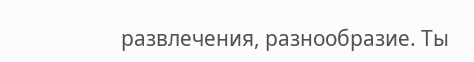развлечения, разнообразие. Ты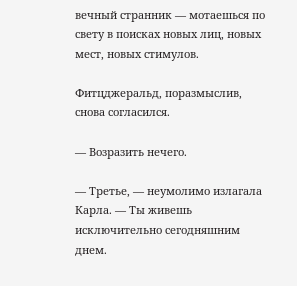вечный странник — мотаешься по свету в поисках новых лиц, новых мест, новых стимулов.

Фитцджеральд, поразмыслив, снова согласился.

— Возразить нечего.

— Третье, — неумолимо излагала Карла. — Ты живешь исключительно сегодняшним днем.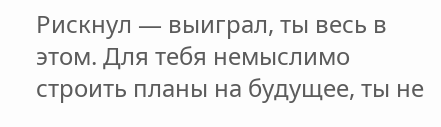Рискнул — выиграл, ты весь в этом. Для тебя немыслимо строить планы на будущее, ты не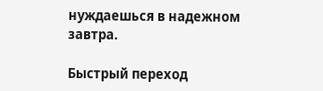нуждаешься в надежном завтра.

Быстрый переход